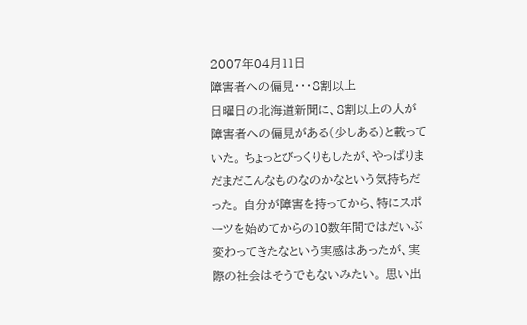2007年04月11日
障害者への偏見・・・8割以上
日曜日の北海道新聞に、8割以上の人が障害者への偏見がある(少しある)と載っていた。 ちょっとびっくりもしたが、やっぱりまだまだこんなものなのかなという気持ちだった。 自分が障害を持ってから、特にスポーツを始めてからの10数年間ではだいぶ変わってきたなという実感はあったが、実際の社会はそうでもないみたい。 思い出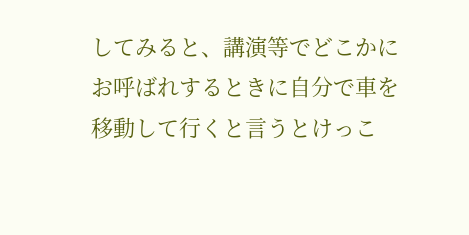してみると、講演等でどこかにお呼ばれするときに自分で車を移動して行くと言うとけっこ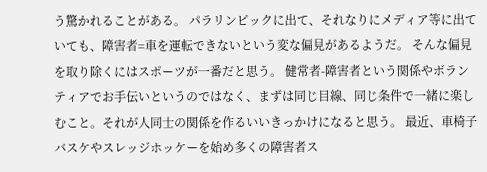う驚かれることがある。 パラリンピックに出て、それなりにメディア等に出ていても、障害者=車を運転できないという変な偏見があるようだ。 そんな偏見を取り除くにはスポーツが一番だと思う。 健常者-障害者という関係やボランティアでお手伝いというのではなく、まずは同じ目線、同じ条件で一緒に楽しむこと。それが人同士の関係を作るいいきっかけになると思う。 最近、車椅子バスケやスレッジホッケーを始め多くの障害者ス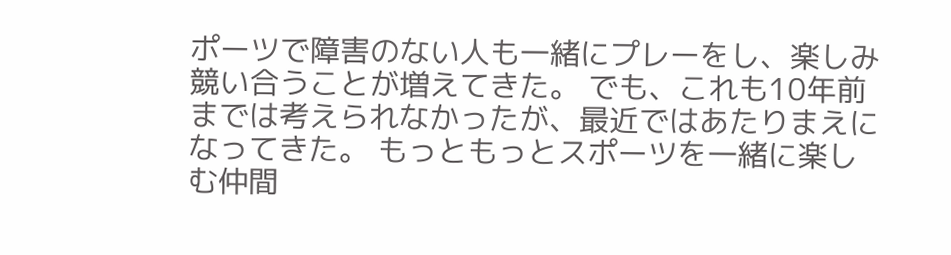ポーツで障害のない人も一緒にプレーをし、楽しみ競い合うことが増えてきた。 でも、これも10年前までは考えられなかったが、最近ではあたりまえになってきた。 もっともっとスポーツを一緒に楽しむ仲間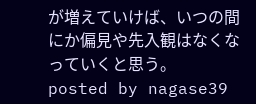が増えていけば、いつの間にか偏見や先入観はなくなっていくと思う。
posted by nagase39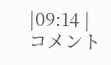|09:14 |
コメント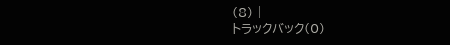(8) |
トラックバック(0)